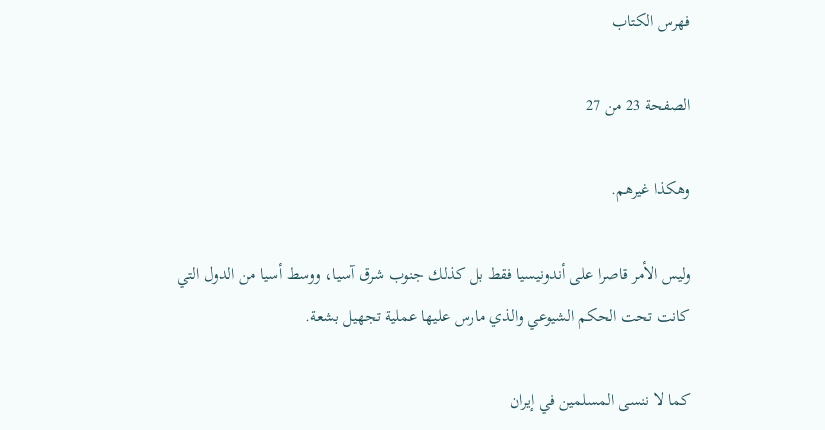فهرس الكتاب

الصفحة 23 من 27

وهكذا غيرهم.

وليس الأمر قاصرا على أندونيسيا فقط بل كذلك جنوب شرق آسيا، ووسط أسيا من الدول التي كانت تحت الحكم الشيوعي والذي مارس عليها عملية تجهيل بشعة.

كما لا ننسى المسلمين في إيران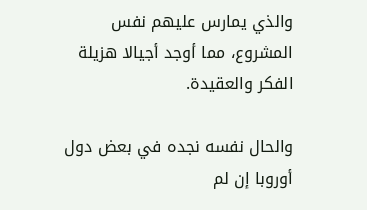والذي يمارس عليهم نفس المشروع، مما أوجد أجيالا هزيلة الفكر والعقيدة.

والحال نفسه نجده في بعض دول أوروبا إن لم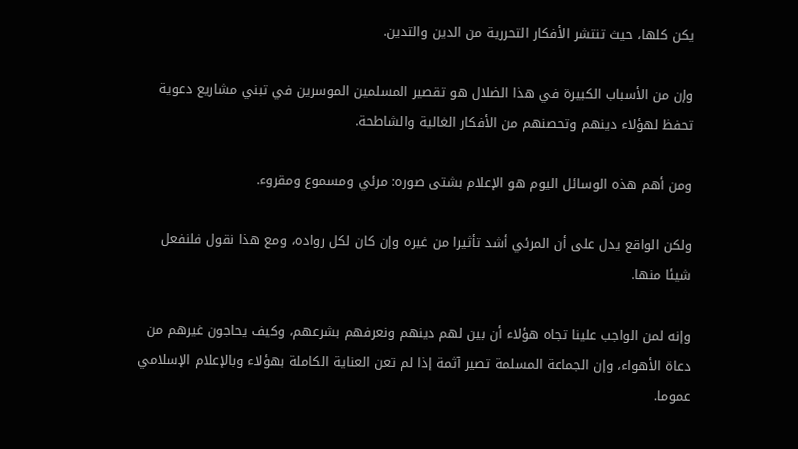يكن كلها، حيث تنتشر الأفكار التحررية من الدين والتدين.

وإن من الأسباب الكبيرة في هذا الضلال هو تقصير المسلمين الموسرين في تبني مشاريع دعوية تحفظ لهؤلاء دينهم وتحصنهم من الأفكار الغالية والشاطحة.

ومن أهم هذه الوسائل اليوم هو الإعلام بشتى صوره: مرئي ومسموع ومقروء.

ولكن الواقع يدل على أن المرئي أشد تأثيرا من غيره وإن كان لكل رواده، ومع هذا نقول فلنفعل شيئا منها.

وإنه لمن الواجب علينا تجاه هؤلاء أن بين لهم دينهم ونعرفهم بشرعهم، وكيف يحاجون غيرهم من دعاة الأهواء، وإن الجماعة المسلمة تصير آثمة إذا لم تعن العناية الكاملة بهؤلاء وبالإعلام الإسلامي عموما.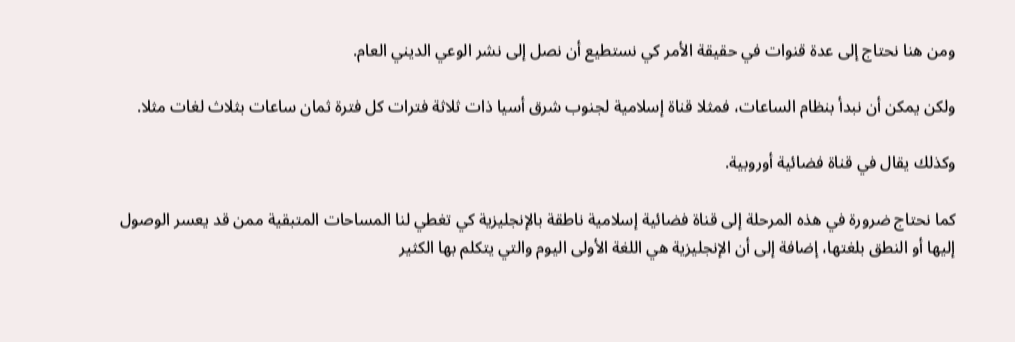ومن هنا نحتاج إلى عدة قنوات في حقيقة الأمر كي نستطيع أن نصل إلى نشر الوعي الديني العام.

ولكن يمكن أن نبدأ بنظام الساعات، فمثلا قناة إسلامية لجنوب شرق أسيا ذات ثلاثة فترات كل فترة ثمان ساعات بثلاث لغات مثلا.

وكذلك يقال في قناة فضائية أوروبية.

كما نحتاج ضرورة في هذه المرحلة إلى قناة فضائية إسلامية ناطقة بالإنجليزية كي تغطي لنا المساحات المتبقية ممن قد يعسر الوصول إليها أو النطق بلغتها، إضافة إلى أن الإنجليزية هي اللغة الأولى اليوم والتي يتكلم بها الكثير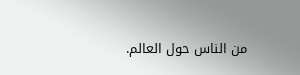من الناس حول العالم.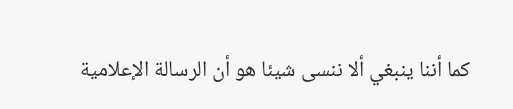كما أننا ينبغي ألا ننسى شيئا هو أن الرسالة الإعلامية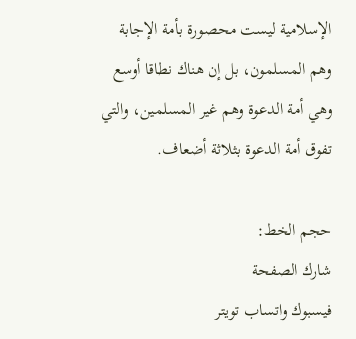الإسلامية ليست محصورة بأمة الإجابة وهم المسلمون، بل إن هناك نطاقا أوسع وهي أمة الدعوة وهم غير المسلمين، والتي تفوق أمة الدعوة بثلاثة أضعاف.

حجم الخط:
شارك الصفحة
فيسبوك واتساب تويتر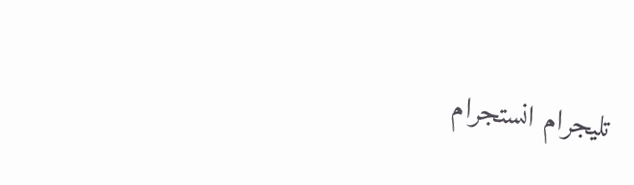تليجرام انستجرام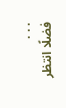. . .
فضلًا انتظر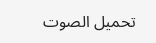تحميل الصوت